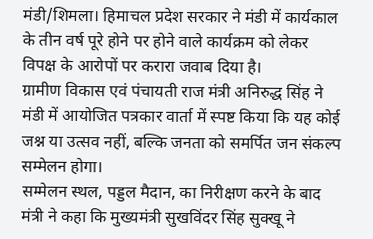मंडी/शिमला। हिमाचल प्रदेश सरकार ने मंडी में कार्यकाल के तीन वर्ष पूरे होने पर होने वाले कार्यक्रम को लेकर विपक्ष के आरोपों पर करारा जवाब दिया है।
ग्रामीण विकास एवं पंचायती राज मंत्री अनिरुद्ध सिंह ने मंडी में आयोजित पत्रकार वार्ता में स्पष्ट किया कि यह कोई जश्न या उत्सव नहीं, बल्कि जनता को समर्पित जन संकल्प सम्मेलन होगा।
सम्मेलन स्थल, पड्डल मैदान, का निरीक्षण करने के बाद मंत्री ने कहा कि मुख्यमंत्री सुखविंदर सिंह सुक्खू ने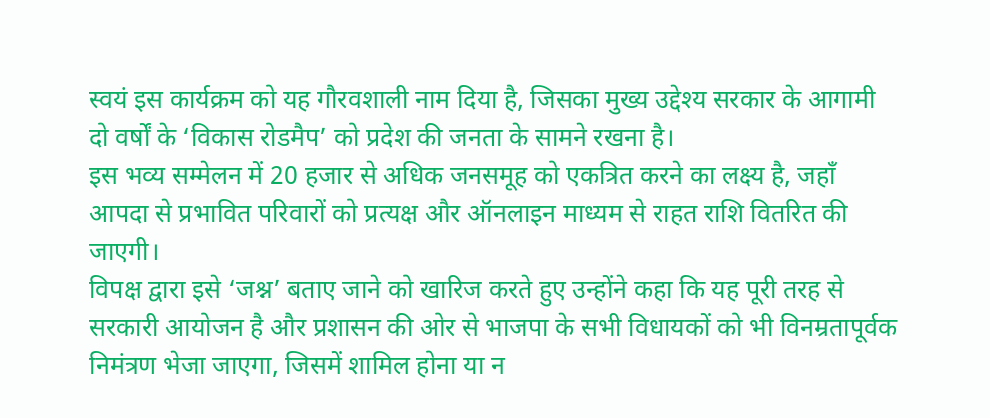स्वयं इस कार्यक्रम को यह गौरवशाली नाम दिया है, जिसका मुख्य उद्देश्य सरकार के आगामी दो वर्षों के ‘विकास रोडमैप’ को प्रदेश की जनता के सामने रखना है।
इस भव्य सम्मेलन में 20 हजार से अधिक जनसमूह को एकत्रित करने का लक्ष्य है, जहाँ आपदा से प्रभावित परिवारों को प्रत्यक्ष और ऑनलाइन माध्यम से राहत राशि वितरित की जाएगी।
विपक्ष द्वारा इसे ‘जश्न’ बताए जाने को खारिज करते हुए उन्होंने कहा कि यह पूरी तरह से सरकारी आयोजन है और प्रशासन की ओर से भाजपा के सभी विधायकों को भी विनम्रतापूर्वक निमंत्रण भेजा जाएगा, जिसमें शामिल होना या न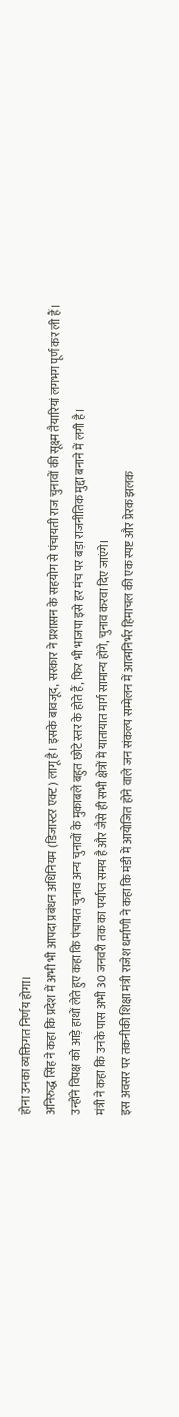होना उनका व्यक्तिगत निर्णय होगा।
अनिरुद्ध सिंह ने कहा कि प्रदेश में अभी भी आपदा प्रबंधन अधिनियम (डिजास्टर एक्ट) लागू है। इसके बावजूद, सरकार ने प्रशासन के सहयोग से पंचायती राज चुनावों की सूक्ष्म तैयारियां लगभग पूर्ण कर ली हैं।
उन्होंने विपक्ष को आड़े हाथों लेते हुए कहा कि पंचायत चुनाव अन्य चुनावों के मुकाबले बहुत छोटे स्तर के होते हैं, फिर भी भाजपा इसे हर मंच पर बड़ा राजनीतिक मुद्दा बनाने में लगी है।
मंत्री ने कहा कि उनके पास अभी 30 जनवरी तक का पर्याप्त समय है और जैसे ही सभी क्षेत्रों में यातायात मार्ग सामान्य होंगे, चुनाव करवा दिए जाएंगे।
इस अवसर पर तकनीकी शिक्षा मंत्री राजेश धर्माणी ने कहा कि मंडी में आयोजित होने वाले जन संकल्प सम्मेलन में आत्मनिर्भर हिमाचल की एक स्पष्ट और प्रेरक झलक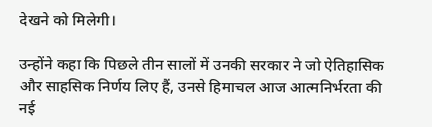देखने को मिलेगी।

उन्होंने कहा कि पिछले तीन सालों में उनकी सरकार ने जो ऐतिहासिक और साहसिक निर्णय लिए हैं, उनसे हिमाचल आज आत्मनिर्भरता की नई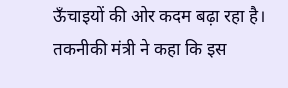ऊँचाइयों की ओर कदम बढ़ा रहा है।
तकनीकी मंत्री ने कहा कि इस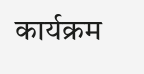कार्यक्रम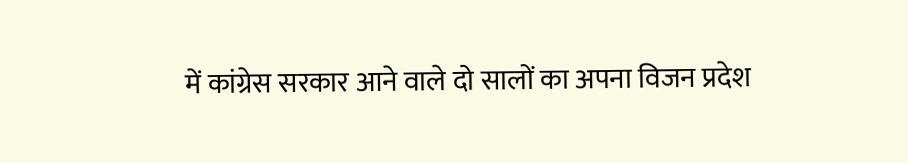में कांग्रेस सरकार आने वाले दो सालों का अपना विजन प्रदेश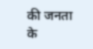की जनता के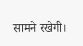सामने रखेगी।